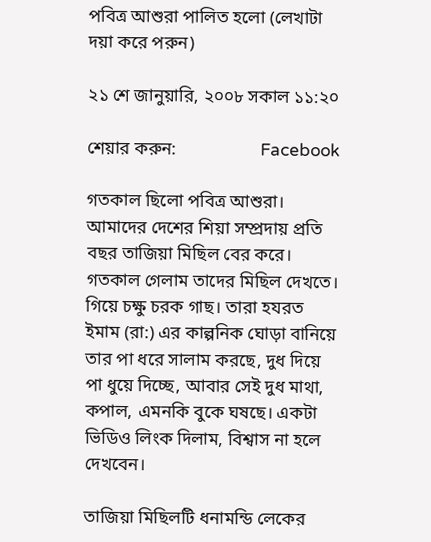পবিত্র আশুরা পালিত হলো (লেখাটা দয়া করে পরুন)

২১ শে জানুয়ারি, ২০০৮ সকাল ১১:২০

শেয়ার করুন:                   Facebook

গতকাল ছিলো পবিত্র আশুরা। আমাদের দেশের শিয়া সম্প্রদায় প্রতি বছর তাজিয়া মিছিল বের করে। গতকাল গেলাম তাদের মিছিল দেখতে। গিয়ে চক্ষু চরক গাছ। তারা হযরত ইমাম (রা:) এর কাল্পনিক ঘোড়া বানিয়ে তার পা ধরে সালাম করছে, দুধ দিয়ে পা ধুয়ে দিচ্ছে, আবার সেই দুধ মাথা, কপাল, এমনকি বুকে ঘষছে। একটা ভিডিও লিংক দিলাম, বিশ্বাস না হলে দেখবেন।

তাজিয়া মিছিলটি ধনামন্ডি লেকের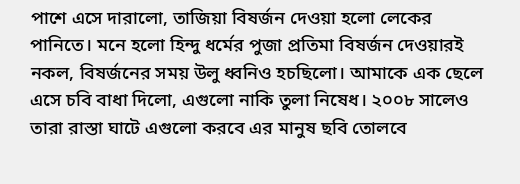পাশে এসে দারালো, তাজিয়া বিষর্জন দেওয়া হলো লেকের পানিতে। মনে হলো হিন্দু ধর্মের পুজা প্রতিমা বিষর্জন দেওয়ারই নকল, বিষর্জনের সময় উলু ধ্বনিও হচছিলো। আমাকে এক ছেলে এসে চবি বাধা দিলো, এগুলো নাকি তুলা নিষেধ। ২০০৮ সালেও তারা রাস্তা ঘাটে এগুলো করবে এর মানুষ ছবি তোলবে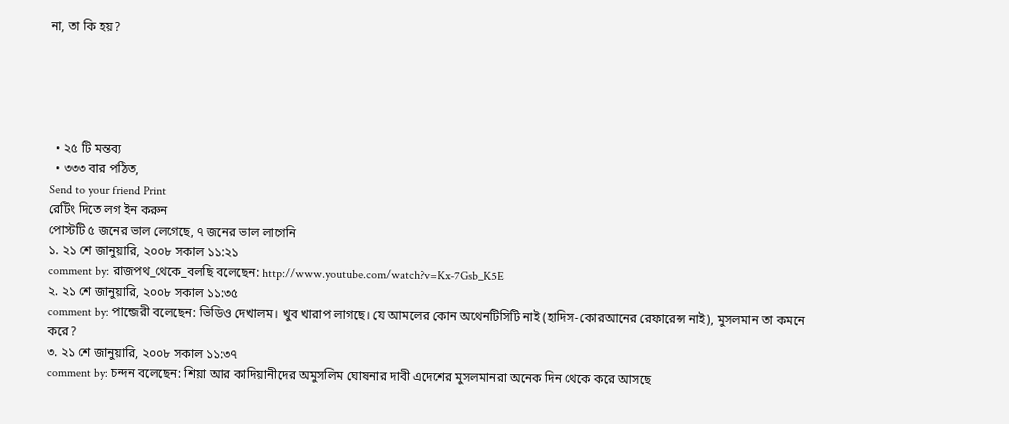না, তা কি হয়?





  • ২৫ টি মন্তব্য
  • ৩৩৩ বার পঠিত,
Send to your friend Print
রেটিং দিতে লগ ইন করুন
পোস্টটি ৫ জনের ভাল লেগেছে, ৭ জনের ভাল লাগেনি
১. ২১ শে জানুয়ারি, ২০০৮ সকাল ১১:২১
comment by: রাজপথ_থেকে_বলছি বলেছেন: http://www.youtube.com/watch?v=Kx-7Gsb_K5E
২. ২১ শে জানুয়ারি, ২০০৮ সকাল ১১:৩৫
comment by: পান্জেরী বলেছেন: ভিডিও দেখালম। খুব খারাপ লাগছে। যে আমলের কোন অথেনটিসিটি নাই (হাদিস-কোরআনের রেফারেন্স নাই), মুসলমান তা কমনে করে?
৩. ২১ শে জানুয়ারি, ২০০৮ সকাল ১১:৩৭
comment by: চন্দন বলেছেন: শিয়া আর কাদিয়ানীদের অমুসলিম ঘোষনার দাবী এদেশের মুসলমানরা অনেক দিন থেকে করে আসছে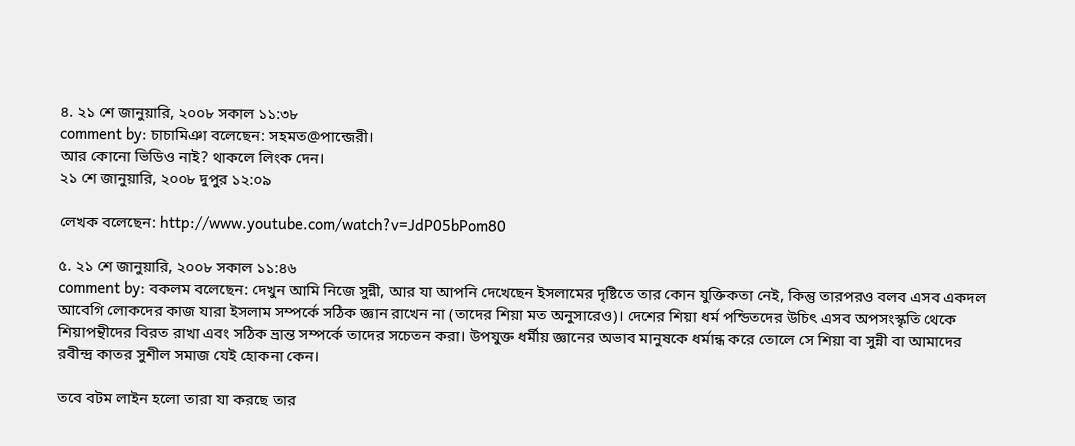৪. ২১ শে জানুয়ারি, ২০০৮ সকাল ১১:৩৮
comment by: চাচামিঞা বলেছেন: সহমত@পান্জেরী।
আর কোনো ভিডিও নাই? থাকলে লিংক দেন।
২১ শে জানুয়ারি, ২০০৮ দুপুর ১২:০৯

লেখক বলেছেন: http://www.youtube.com/watch?v=JdP05bPom80

৫. ২১ শে জানুয়ারি, ২০০৮ সকাল ১১:৪৬
comment by: বকলম বলেছেন: দেখুন আমি নিজে সুন্নী, আর যা আপনি দেখেছেন ইসলামের দৃষ্টিতে তার কোন যুক্তিকতা নেই, কিন্তু তারপরও বলব এসব একদল আবেগি লোকদের কাজ যারা ইসলাম সম্পর্কে সঠিক জ্ঞান রাখেন না (তাদের শিয়া মত অনুসারেও)। দেশের শিয়া ধর্ম পন্ডিতদের উচিৎ এসব অপসংস্কৃতি থেকে শিয়াপন্থীদের বিরত রাখা এবং সঠিক ভ্রান্ত সম্পর্কে তাদের সচেতন করা। উপযুক্ত ধর্মীয় জ্ঞানের অভাব মানুষকে ধর্মান্ধ করে তোলে সে শিয়া বা সুন্নী বা আমাদের রবীন্দ্র কাতর সুশীল সমাজ যেই হোকনা কেন।

তবে বটম লাইন হলো তারা যা করছে তার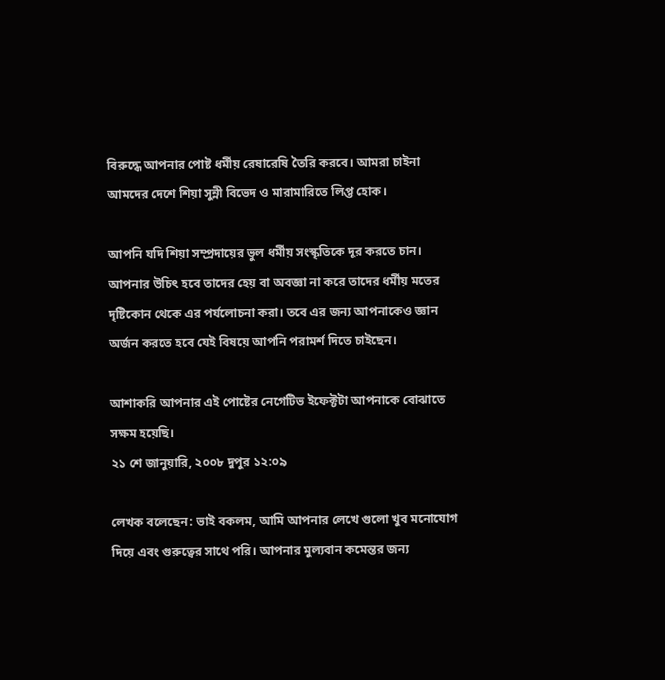বিরুদ্ধে আপনার পোষ্ট ধর্মীয় রেষারেষি তৈরি করবে। আমরা চাইনা আমদের দেশে শিয়া সুন্নী বিভেদ ও মারামারিতে লিপ্ত হোক।

আপনি যদি শিয়া সম্প্রদায়ের ভুল ধর্মীয় সংস্কৃতিকে দূর করতে চান। আপনার উচিৎ হবে তাদের হেয় বা অবজ্ঞা না করে তাদের ধর্মীয় মতের দৃষ্টিকোন থেকে এর পর্যলোচনা করা। তবে এর জন্য আপনাকেও জ্ঞান অর্জন করতে হবে যেই বিষয়ে আপনি পরামর্শ দিতে চাইছেন।

আশাকরি আপনার এই পোষ্টের নেগেটিভ ইফেক্টটা আপনাকে বোঝাতে সক্ষম হয়েছি।
২১ শে জানুয়ারি, ২০০৮ দুপুর ১২:০৯

লেখক বলেছেন: ভাই বকলম, আমি আপনার লেখে গুলো খুব মনোযোগ দিয়ে এবং গুরুত্বের সাথে পরি। আপনার মুল্যবান কমেন্তর জন্য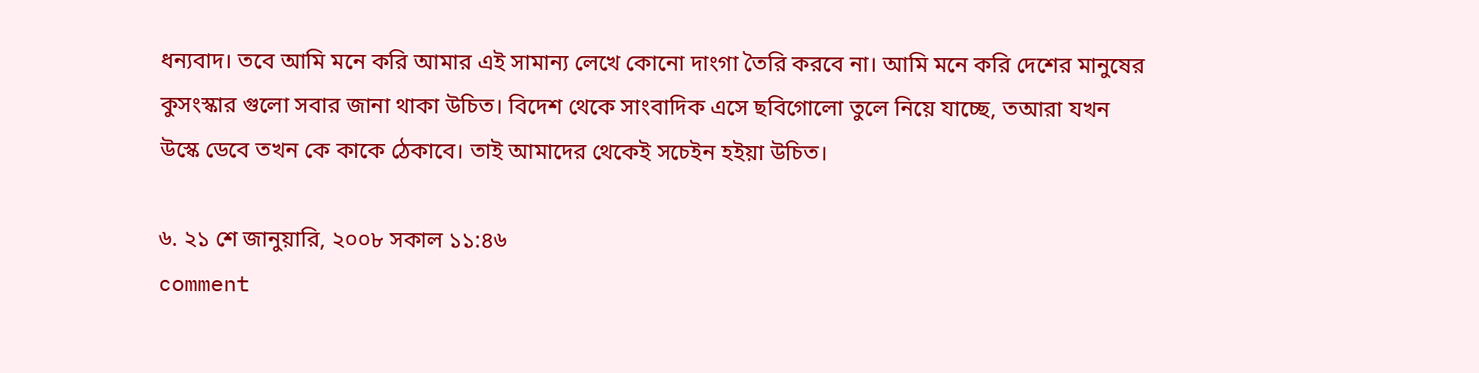ধন্যবাদ। তবে আমি মনে করি আমার এই সামান্য লেখে কোনো দাংগা তৈরি করবে না। আমি মনে করি দেশের মানুষের কুসংস্কার গুলো সবার জানা থাকা উচিত। বিদেশ থেকে সাংবাদিক এসে ছবিগোলো তুলে নিয়ে যাচ্ছে, তআরা যখন উস্কে ডেবে তখন কে কাকে ঠেকাবে। তাই আমাদের থেকেই সচেইন হইয়া উচিত।

৬. ২১ শে জানুয়ারি, ২০০৮ সকাল ১১:৪৬
comment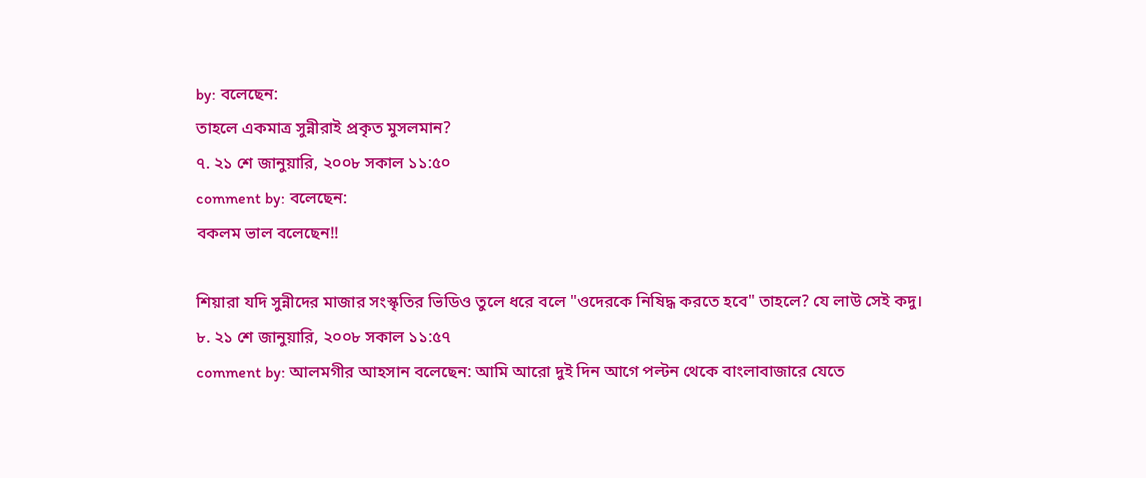by: বলেছেন:
তাহলে একমাত্র সুন্নীরাই প্রকৃত মুসলমান?
৭. ২১ শে জানুয়ারি, ২০০৮ সকাল ১১:৫০
comment by: বলেছেন:
বকলম ভাল বলেছেন!!

শিয়ারা যদি সুন্নীদের মাজার সংস্কৃতির ভিডিও তুলে ধরে বলে "ওদেরকে নিষিদ্ধ করতে হবে" তাহলে? যে লাউ সেই কদু।
৮. ২১ শে জানুয়ারি, ২০০৮ সকাল ১১:৫৭
comment by: আলমগীর আহসান বলেছেন: আমি আরো দুই দিন আগে পল্টন থেকে বাংলাবাজারে যেতে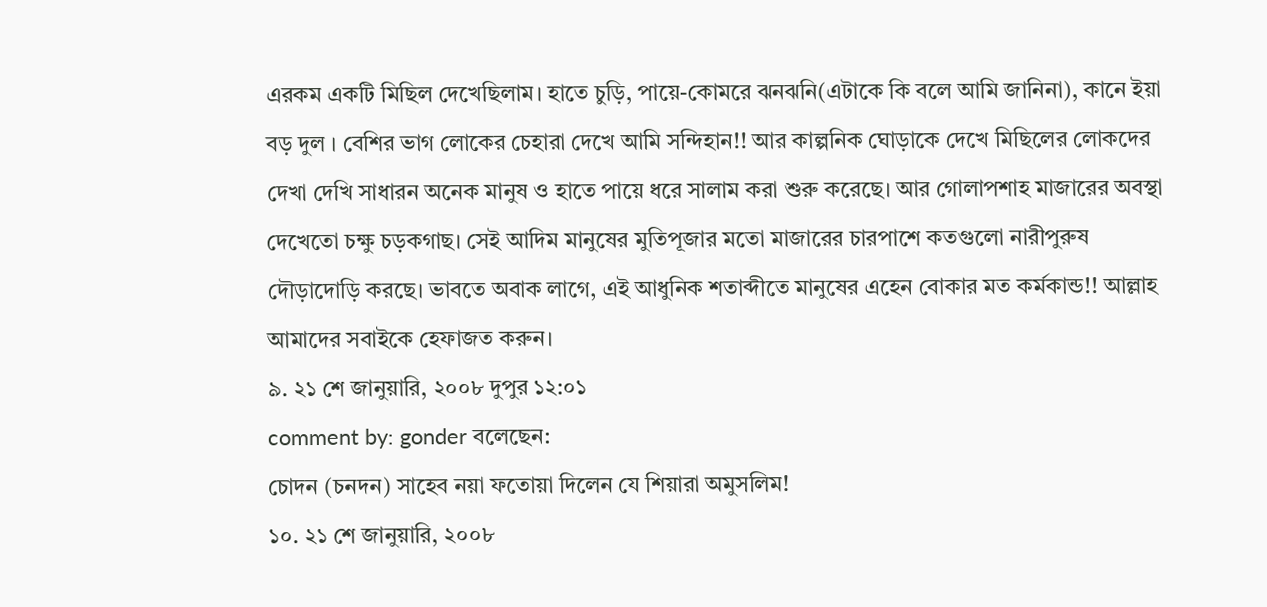এরকম একটি মিছিল দেখেছিলাম। হাতে চুড়ি, পায়ে-কোমরে ঝনঝনি(এটাকে কি বলে আমি জানিনা), কানে ইয়া বড় দুল । বেশির ভাগ লোকের চেহারা দেখে আমি সন্দিহান!! আর কাল্পনিক ঘোড়াকে দেখে মিছিলের লোকদের দেখা দেখি সাধারন অনেক মানুষ ও হাতে পায়ে ধরে সালাম করা শুরু করেছে। আর গোলাপশাহ মাজারের অবস্থা দেখেতো চক্ষু চড়কগাছ। সেই আদিম মানুষের মুতিপূজার মতো মাজারের চারপাশে কতগুলো নারীপুরুষ দৌড়াদোড়ি করছে। ভাবতে অবাক লাগে, এই আধুনিক শতাব্দীতে মানুষের এহেন বোকার মত কর্মকান্ড!! আল্লাহ আমাদের সবাইকে হেফাজত করুন।
৯. ২১ শে জানুয়ারি, ২০০৮ দুপুর ১২:০১
comment by: gonder বলেছেন:
চোদন (চনদন) সাহেব নয়া ফতোয়া দিলেন যে শিয়ারা অমুসলিম!
১০. ২১ শে জানুয়ারি, ২০০৮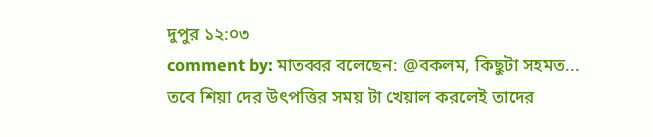দুপুর ১২:০৩
comment by: মাতব্বর বলেছেন: @বকলম, কিছুটা সহমত...
তবে শিয়া দের উৎপত্তির সময় টা খেয়াল করলেই তাদের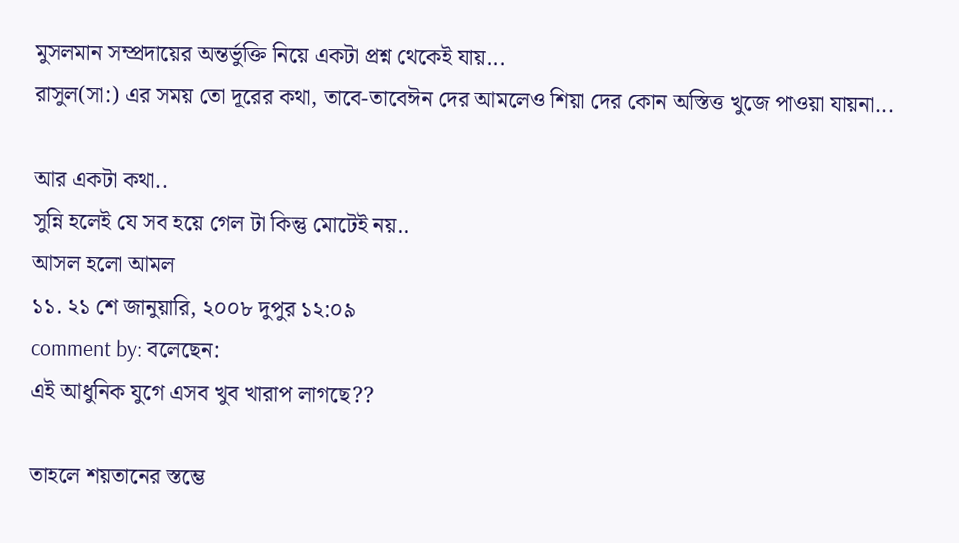মুসলমান সম্প্রদায়ের অন্তর্ভুক্তি নিয়ে একটা প্রশ্ন থেকেই যায়...
রাসুল(সা:) এর সময় তো দূরের কথা, তাবে-তাবেঈন দের আমলেও শিয়া দের কোন অস্তিত্ত খুজে পাওয়া যায়না...

আর একটা কথা..
সুন্নি হলেই যে সব হয়ে গেল টা কিন্তু মোটেই নয়..
আসল হলো আমল
১১. ২১ শে জানুয়ারি, ২০০৮ দুপুর ১২:০৯
comment by: বলেছেন:
এই আধুনিক যুগে এসব খুব খারাপ লাগছে??

তাহলে শয়তানের স্তম্ভে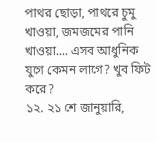পাথর ছোড়া, পাথরে চুমু খাওয়া, জমজমের পানি খাওয়া.... এসব আধুনিক যুগে কেমন লাগে? খুব ফিট করে?
১২. ২১ শে জানুয়ারি,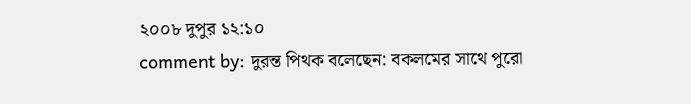২০০৮ দুপুর ১২:১০
comment by: দুরন্ত পিথক বলেছেন: বকলমের সাথে পুরো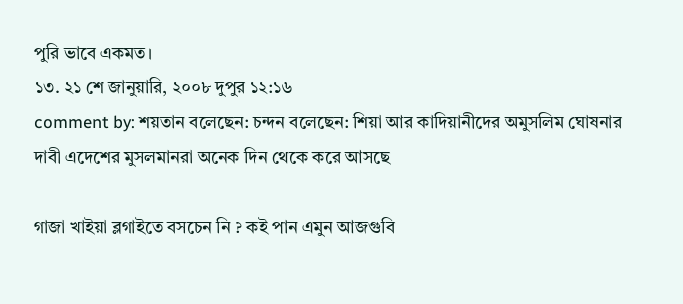পুরি ভাবে একমত।
১৩. ২১ শে জানুয়ারি, ২০০৮ দুপুর ১২:১৬
comment by: শয়তান বলেছেন: চন্দন বলেছেন: শিয়া আর কাদিয়ানীদের অমুসলিম ঘোষনার দাবী এদেশের মুসলমানরা অনেক দিন থেকে করে আসছে

গাজা খাইয়া ব্লগাইতে বসচেন নি ? কই পান এমুন আজগুবি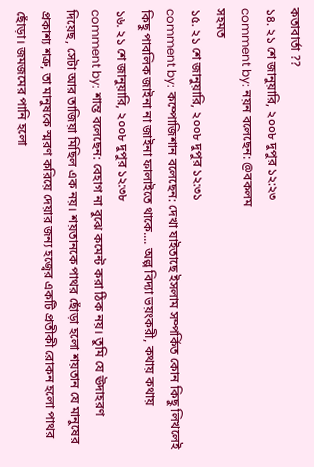কতাবার্তা ??
১৪. ২১ শে জানুয়ারি, ২০০৮ দুপুর ১২:২৩
comment by: নয়ন বলেছেন: @বকলম
সহমত
১৫. ২১ শে জানুয়ারি, ২০০৮ দুপুর ১২:৩১
comment by: কম্পোজিশান বলেছেন: দেখা যাইতাছে ইসলাম সম্পর্কিত কোন কিছু লিখলেই কিছু পাবলিক জাইনা না জাইনা ফালাইতে থাকে.... অল্প বিদ্যা ভয়ংকরী, কথায় কথায়
১৬. ২১ শে জানুয়ারি, ২০০৮ দুপুর ১২:৩৮
comment by: শান্ত বলেছেন: বেহাগ না বুঝে কমেন্ট করা ঠিক নয়। তুমি যে ঊদাহরণ দিয়েছ, সেটা আর তাজিয়া মিছিল এক নয়। শয়তানকে পাথর ছোঁড়া হলো শয়তান যে মানুষের প্রকাশ্য শত্রু, তা মানুষকে স্মরণ করিয়ে দেয়ার জন্য হজ্বের একটি প্রতীকী রোকন হলো পাথর ছোঁড়া। জমজমের পানি হলো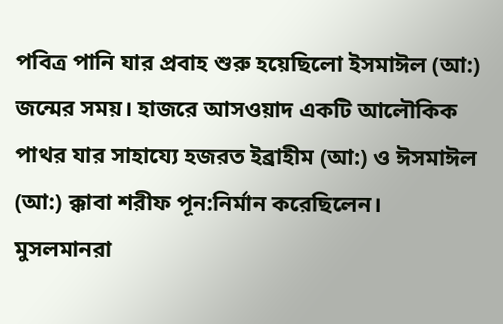পবিত্র পানি যার প্রবাহ শুরু হয়েছিলো ইসমাঈল (আ:) জন্মের সময়। হাজরে আসওয়াদ একটি আলৌকিক পাথর যার সাহায্যে হজরত ইব্রাহীম (আ:) ও ঈসমাঈল (আ:) ক্কাবা শরীফ পূন:নির্মান করেছিলেন। মুসলমানরা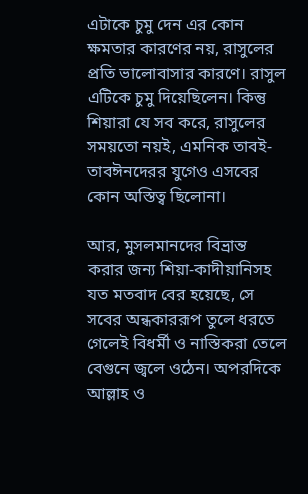এটাকে চুমু দেন এর কোন ক্ষমতার কারণের নয়, রাসুলের প্রতি ভালোবাসার কারণে। রাসুল এটিকে চুমু দিয়েছিলেন। কিন্তু শিয়ারা যে সব করে, রাসুলের সময়তো নয়ই, এমনিক তাবই-তাবঈনদেরর যুগেও এসবের কোন অস্তিত্ব ছিলোনা।

আর, মুসলমানদের বিভ্রান্ত করার জন্য শিয়া-কাদীয়ানিসহ যত মতবাদ বের হয়েছে, সে সবের অন্ধকাররূপ তুলে ধরতে গেলেই বিধর্মী ও নাস্তিকরা তেলে বেগুনে জ্বলে ওঠেন। অপরদিকে আল্লাহ ও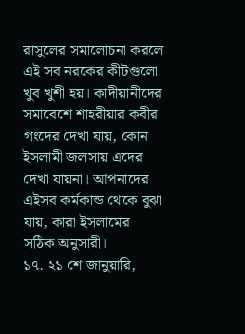রাসুলের সমালোচনা করলে এই সব নরকের কীটগুলো খুব খুশী হয়। কাদীয়ানীদের সমাবেশে শাহরীয়ার কবীর গংদের দেখা যায়, কোন ইসলামী জলসায় এদের দেখা যায়না। আপনাদের এইসব কর্মকান্ড থেকে বুঝা যায়, কারা ইসলামের সঠিক অনুসারী।
১৭. ২১ শে জানুয়ারি,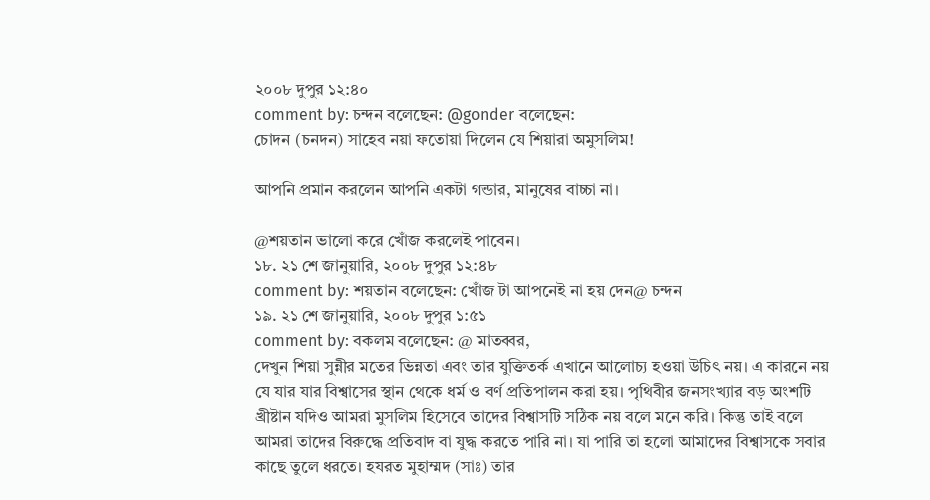২০০৮ দুপুর ১২:৪০
comment by: চন্দন বলেছেন: @gonder বলেছেন:
চোদন (চনদন) সাহেব নয়া ফতোয়া দিলেন যে শিয়ারা অমুসলিম!

আপনি প্রমান করলেন আপনি একটা গন্ডার, মানুষের বাচ্চা না।

@শয়তান ভালো করে খোঁজ করলেই পাবেন।
১৮. ২১ শে জানুয়ারি, ২০০৮ দুপুর ১২:৪৮
comment by: শয়তান বলেছেন: খোঁজ টা আপনেই না হয় দেন@ চন্দন
১৯. ২১ শে জানুয়ারি, ২০০৮ দুপুর ১:৫১
comment by: বকলম বলেছেন: @ মাতব্বর,
দেখুন শিয়া সুন্নীর মতের ভিন্নতা এবং তার যুক্তিতর্ক এখানে আলোচ্য হওয়া উচিৎ নয়। এ কারনে নয় যে যার যার বিশ্বাসের স্থান থেকে ধর্ম ও বর্ণ প্রতিপালন করা হয়। পৃথিবীর জনসংখ্যার বড় অংশটি খ্রীষ্টান যদিও আমরা মুসলিম হিসেবে তাদের বিশ্বাসটি সঠিক নয় বলে মনে করি। কিন্তু তাই বলে আমরা তাদের বিরুদ্ধে প্রতিবাদ বা যুদ্ধ করতে পারি না। যা পারি তা হলো আমাদের বিশ্বাসকে সবার কাছে তুলে ধরতে। হযরত মুহাম্মদ (সাঃ) তার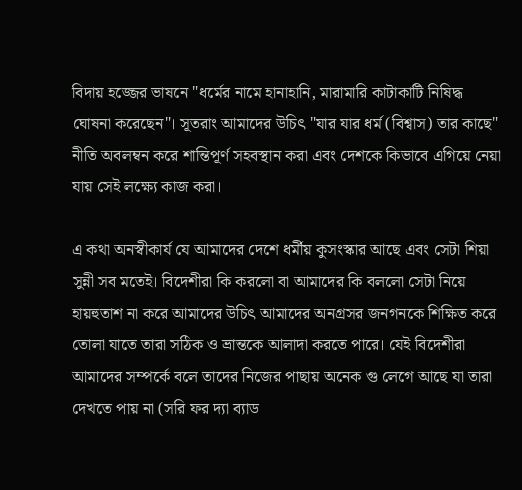বিদায় হজ্জের ভাষনে "ধর্মের নামে হানাহানি, মারামারি কাটাকাটি নিষিদ্ধ ঘোষনা করেছেন"। সূতরাং আমাদের উচিৎ "যার যার ধর্ম (বিশ্বাস) তার কাছে" নীতি অবলম্বন করে শান্তিপূর্ণ সহবস্থান করা এবং দেশকে কিভাবে এগিয়ে নেয়া যায় সেই লক্ষ্যে কাজ করা।

এ কথা অনস্বীকার্য যে আমাদের দেশে ধর্মীয় কুসংস্কার আছে এবং সেটা শিয়া সুন্নী সব মতেই। বিদেশীরা কি করলো বা আমাদের কি বললো সেটা নিয়ে হায়হুতাশ না করে আমাদের উচিৎ আমাদের অনগ্রসর জনগনকে শিক্ষিত করে তোলা যাতে তারা সঠিক ও ভ্রান্তকে আলাদা করতে পারে। যেই বিদেশীরা আমাদের সম্পর্কে বলে তাদের নিজের পাছায় অনেক গু লেগে আছে যা তারা দেখতে পায় না (সরি ফর দ্যা ব্যাড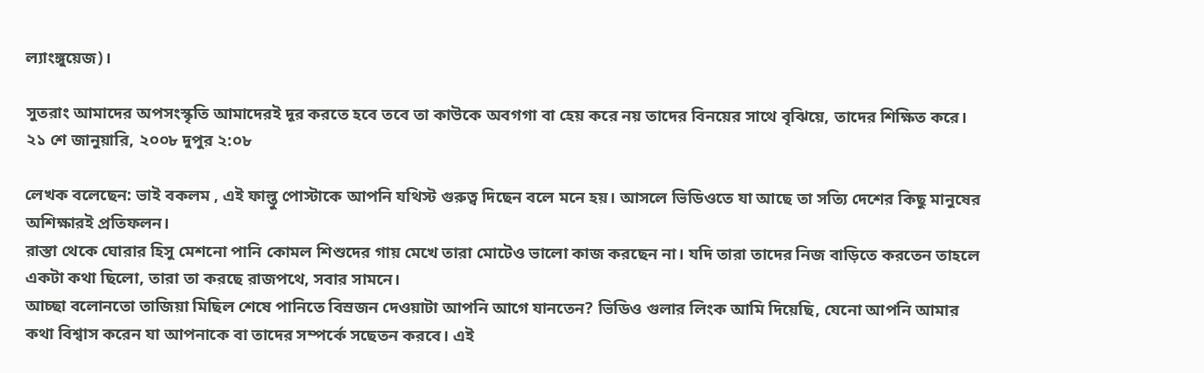ল্যাংঙ্গুয়েজ)।

সুতরাং আমাদের অপসংস্কৃতি আমাদেরই দূর করতে হবে তবে তা কাউকে অবগগা বা হেয় করে নয় তাদের বিনয়ের সাথে বৃঝিয়ে, তাদের শিক্ষিত করে।
২১ শে জানুয়ারি, ২০০৮ দুপুর ২:০৮

লেখক বলেছেন: ভাই বকলম , এই ফাল্তু পোস্টাকে আপনি যথিস্ট গুরুত্ব দিছেন বলে মনে হয়। আসলে ভিডিওতে যা আছে তা সত্যি দেশের কিছু মানুষের অশিক্ষারই প্রতিফলন।
রাস্তা থেকে ঘোরার হিসু মেশনো পানি কোমল শিশুদের গায় মেখে তারা মোটেও ভালো কাজ করছেন না। যদি তারা তাদের নিজ বাড়িতে করতেন তাহলে একটা কথা ছিলো, তারা তা করছে রাজপথে, সবার সামনে।
আচ্ছা বলোনতো তাজিয়া মিছিল শেষে পানিতে বিস্রজন দেওয়াটা আপনি আগে যানতেন? ভিডিও গুলার লিংক আমি দিয়েছি, যেনো আপনি আমার কথা বিশ্বাস করেন যা আপনাকে বা তাদের সম্পর্কে সছেতন করবে। এই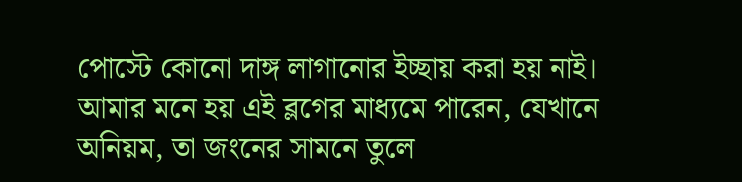পোস্টে কোনো দাঙ্গ লাগানোর ইচ্ছায় করা হয় নাই।
আমার মনে হয় এই ব্লগের মাধ্যমে পারেন, যেখানে অনিয়ম, তা জংনের সামনে তুলে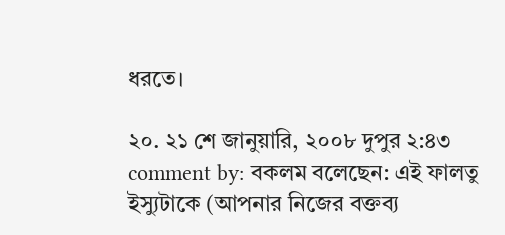ধরতে।

২০. ২১ শে জানুয়ারি, ২০০৮ দুপুর ২:৪৩
comment by: বকলম বলেছেন: এই ফালতু ইস্যুটাকে (আপনার নিজের বক্তব্য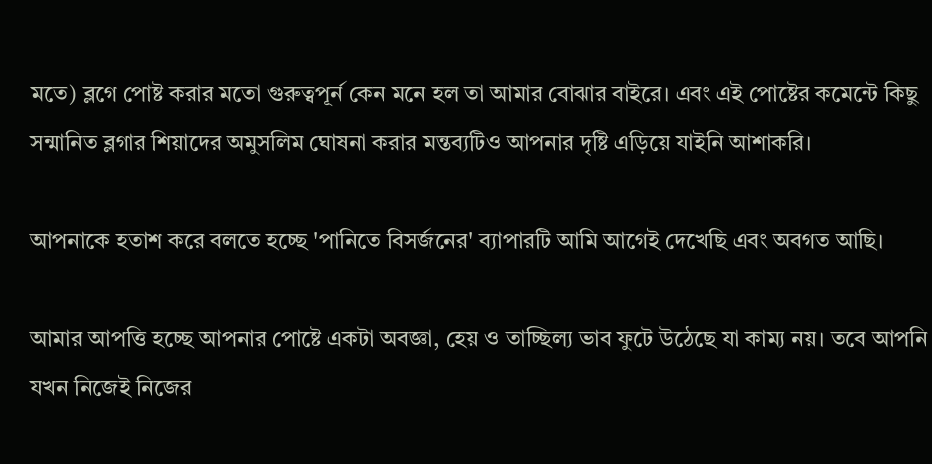মতে) ব্লগে পোষ্ট করার মতো গুরুত্বপূর্ন কেন মনে হল তা আমার বোঝার বাইরে। এবং এই পোষ্টের কমেন্টে কিছু সন্মানিত ব্লগার শিয়াদের অমুসলিম ঘোষনা করার মন্তব্যটিও আপনার দৃষ্টি এড়িয়ে যাইনি আশাকরি।

আপনাকে হতাশ করে বলতে হচ্ছে 'পানিতে বিসর্জনের' ব্যাপারটি আমি আগেই দেখেছি এবং অবগত আছি।

আমার আপত্তি হচ্ছে আপনার পোষ্টে একটা অবজ্ঞা, হেয় ও তাচ্ছিল্য ভাব ফুটে উঠেছে যা কাম্য নয়। তবে আপনি যখন নিজেই নিজের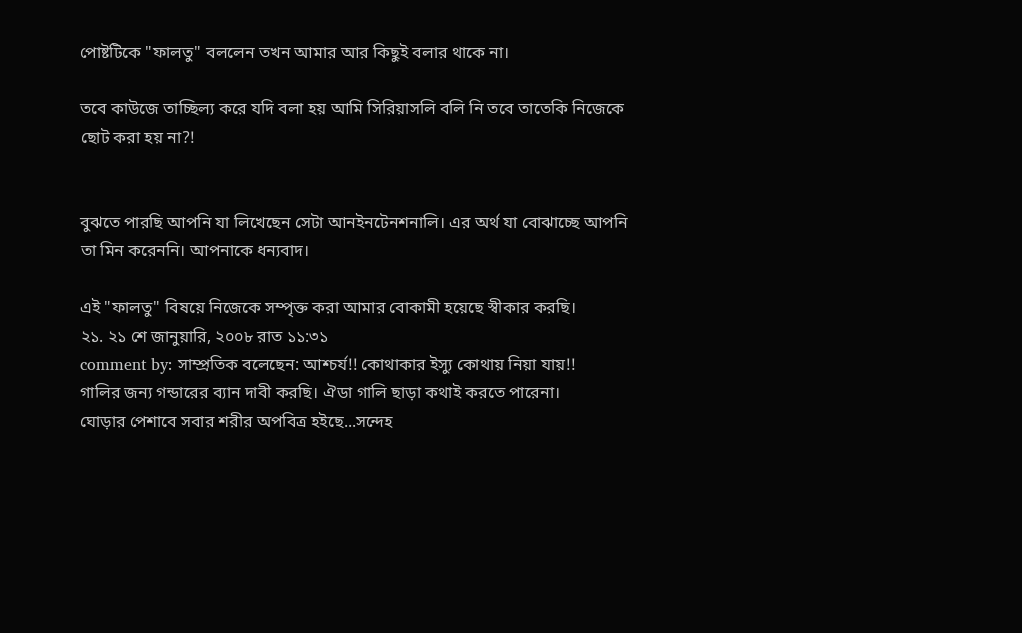পোষ্টটিকে "ফালতু" বললেন তখন আমার আর কিছুই বলার থাকে না।

তবে কাউজে তাচ্ছিল্য করে যদি বলা হয় আমি সিরিয়াসলি বলি নি তবে তাতেকি নিজেকে ছোট করা হয় না?!


বুঝতে পারছি আপনি যা লিখেছেন সেটা আনইনটেনশনালি। এর অর্থ যা বোঝাচ্ছে আপনি তা মিন করেননি। আপনাকে ধন্যবাদ।

এই "ফালতু" বিষয়ে নিজেকে সম্পৃক্ত করা আমার বোকামী হয়েছে স্বীকার করছি।
২১. ২১ শে জানুয়ারি, ২০০৮ রাত ১১:৩১
comment by: সাম্প্রতিক বলেছেন: আশ্চর্য!! কোথাকার ইস্যু কোথায় নিয়া যায়!!
গালির জন্য গন্ডারের ব্যান দাবী করছি। ঐডা গালি ছাড়া কথাই করতে পারেনা।
ঘোড়ার পেশাবে সবার শরীর অপবিত্র হইছে...সন্দেহ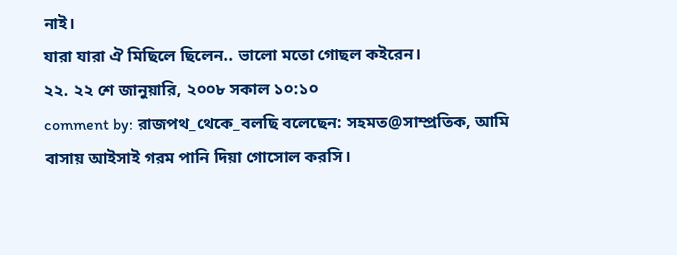নাই।
যারা যারা ঐ মিছিলে ছিলেন.. ভালো মতো গোছল কইরেন।
২২. ২২ শে জানুয়ারি, ২০০৮ সকাল ১০:১০
comment by: রাজপথ_থেকে_বলছি বলেছেন: সহমত@সাম্প্রতিক, আমি বাসায় আইসাই গরম পানি দিয়া গোসোল করসি।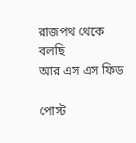রাজপথ থেকে বলছি
আর এস এস ফিড

পোস্ট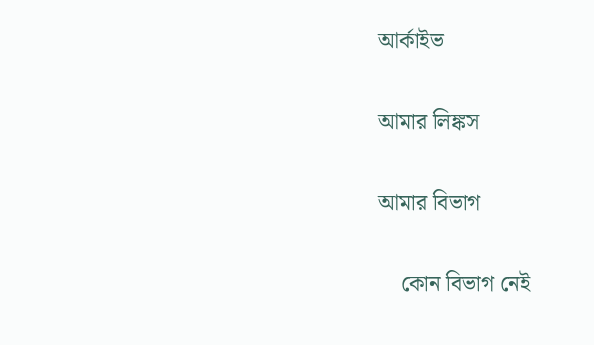আর্কাইভ

আমার লিঙ্কস

আমার বিভাগ

    কোন বিভাগ নেই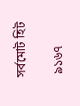সর্বমোট হিট

 ৯১৬৭